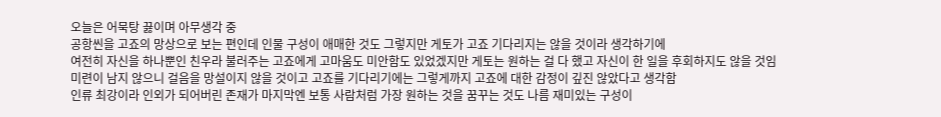오늘은 어묵탕 끓이며 아무생각 중
공항씬을 고죠의 망상으로 보는 편인데 인물 구성이 애매한 것도 그렇지만 게토가 고죠 기다리지는 않을 것이라 생각하기에
여전히 자신을 하나뿐인 친우라 불러주는 고죠에게 고마움도 미안함도 있었겠지만 게토는 원하는 걸 다 했고 자신이 한 일을 후회하지도 않을 것임 미련이 남지 않으니 걸음을 망설이지 않을 것이고 고죠를 기다리기에는 그렇게까지 고죠에 대한 감정이 깊진 않았다고 생각함
인류 최강이라 인외가 되어버린 존재가 마지막엔 보통 사람처럼 가장 원하는 것을 꿈꾸는 것도 나름 재미있는 구성이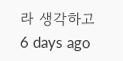라 생각하고
6 days ago